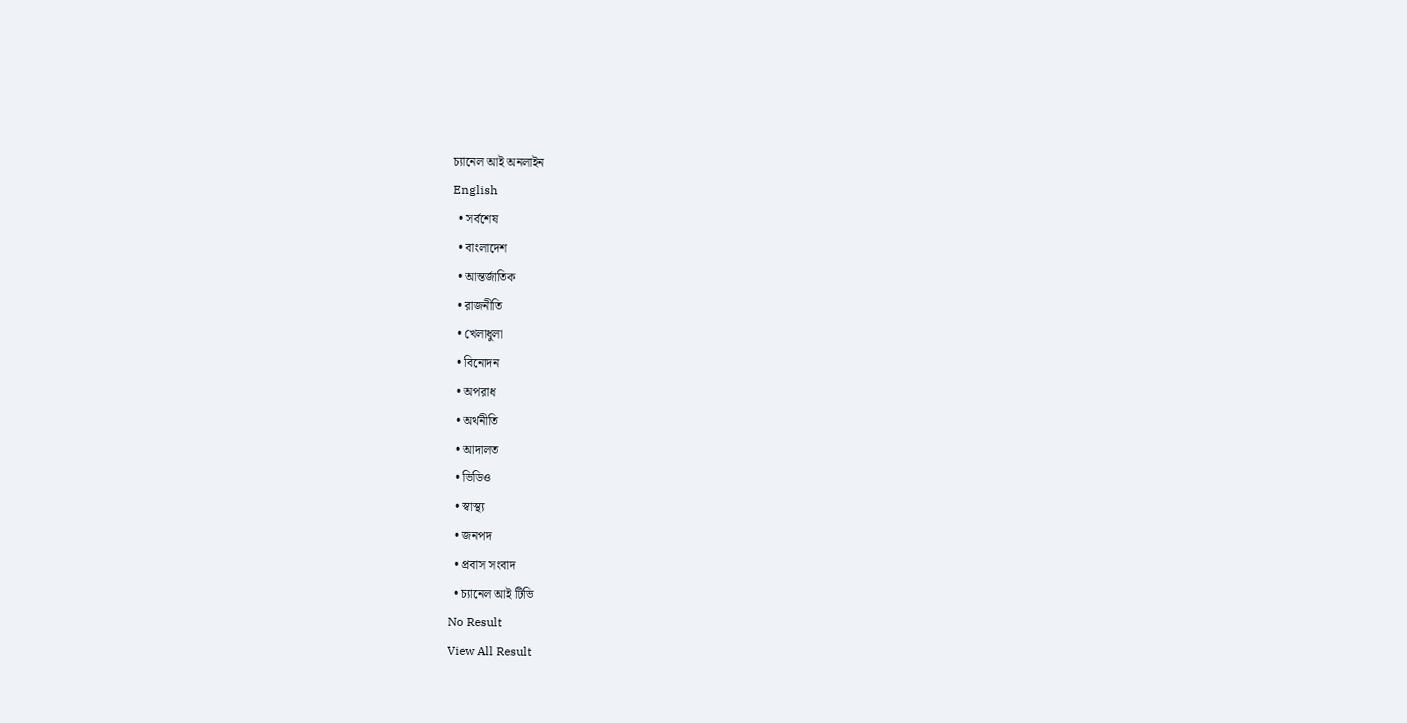চ্যানেল আই অনলাইন
English
  • সর্বশেষ
  • বাংলাদেশ
  • আন্তর্জাতিক
  • রাজনীতি
  • খেলাধুলা
  • বিনোদন
  • অপরাধ
  • অর্থনীতি
  • আদালত
  • ভিডিও
  • স্বাস্থ্য
  • জনপদ
  • প্রবাস সংবাদ
  • চ্যানেল আই টিভি
No Result
View All Result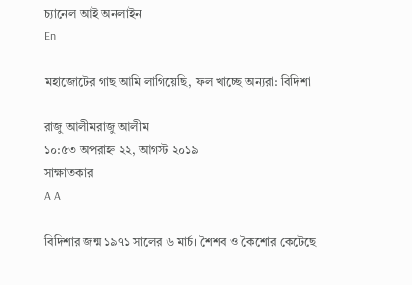চ্যানেল আই অনলাইন
En

মহাজোটের গাছ আমি লাগিয়েছি, ফল খাচ্ছে অন্যরা: বিদিশা

রাজু আলীমরাজু আলীম
১০:৫৩ অপরাহ্ন ২২, আগস্ট ২০১৯
সাক্ষাতকার
A A

বিদিশার জন্ম ১৯৭১ সালের ৬ মার্চ। শৈশব ও কৈশোর কেটেছে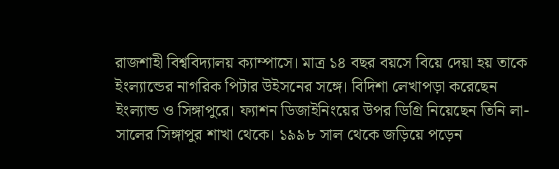রাজশাহী বিশ্ববিদ্যালয় ক্যাম্পাসে। মাত্র ১৪ বছর বয়সে বিয়ে দেয়া হয় তাকে ইংল্যান্ডের নাগরিক পিটার উইসনের সঙ্গে। বিদিশা লেখাপড়া করেছেন ইংল্যান্ড ও সিঙ্গাপুরে। ফ্যাশন ডিজাইনিংয়ের উপর ডিগ্রি নিয়েছেন তিনি লা-সালের সিঙ্গাপুর শাখা থেকে। ১৯৯৮ সাল থেকে জড়িয়ে পড়েন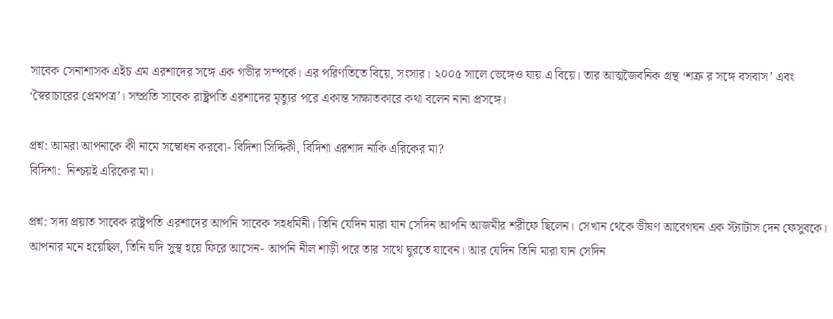সাবেক সেনাশাসক এইচ এম এরশাদের সঙ্গে এক গভীর সম্পর্কে। এর পরিণতিতে বিয়ে, সংসার। ২০০৫ সালে ভেঙ্গেও যায় এ বিয়ে। তার আত্মজৈবনিক গ্রন্থ ‘শত্রু র সঙ্গে বসবাস’ এবং ‘স্বৈরাচারের প্রেমপত্র’। সম্প্রতি সাবেক রাষ্ট্রপতি এরশাদের মৃত্যুর পরে একান্ত সাক্ষাতকারে কথা বলেন নানা প্রসঙ্গে।

প্রশ্ন: আমরা আপনাকে কী নামে সম্বোধন করবো- বিদিশা সিদ্দিকী, বিদিশা এরশাদ নাকি এরিকের মা?
বিদিশা:  নিশ্চয়ই এরিকের মা।

প্রশ্ন: সদ্য প্রয়াত সাবেক রাষ্ট্রপতি এরশাদের আপনি সাবেক সহধর্মিনী। তিনি যেদিন মারা যান সেদিন আপনি আজমীর শরীফে ছিলেন। সেখান থেকে ভীষণ আবেগঘন এক স্ট্যাটাস দেন ফেসুবকে। আপনার মনে হয়েছিল, তিনি যদি সুস্থ হয়ে ফিরে আসেন- আপনি নীল শাড়ী পরে তার সাথে ঘুরতে যাবেন। আর যেদিন তিনি মারা যান সেদিন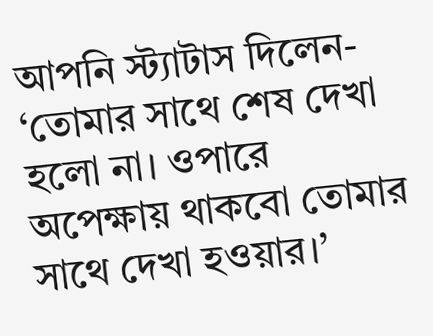আপনি স্ট্যাটাস দিলেন- ‘তোমার সাথে শেষ দেখা হলো না। ওপারে অপেক্ষায় থাকবো তোমার সাথে দেখা হওয়ার।’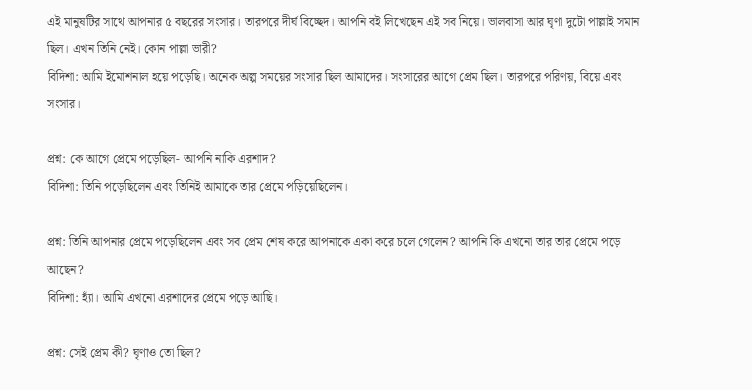এই মানুষটির সাথে আপনার ৫ বছরের সংসার। তারপরে দীর্ঘ বিচ্ছেদ। আপনি বই লিখেছেন এই সব নিয়ে। ভালবাসা আর ঘৃণা দুটো পাল্লাই সমান ছিল। এখন তিনি নেই। কোন পাল্লা ভারী?
বিদিশা: আমি ইমোশনাল হয়ে পড়েছি। অনেক অল্প সময়ের সংসার ছিল আমাদের। সংসারের আগে প্রেম ছিল। তারপরে পরিণয়, বিয়ে এবং সংসার।

প্রশ্ন: কে আগে প্রেমে পড়েছিল- আপনি নাকি এরশাদ?
বিদিশা: তিনি পড়েছিলেন এবং তিনিই আমাকে তার প্রেমে পড়িয়েছিলেন।

প্রশ্ন: তিনি আপনার প্রেমে পড়েছিলেন এবং সব প্রেম শেষ করে আপনাকে একা করে চলে গেলেন? আপনি কি এখনো তার তার প্রেমে পড়ে আছেন?
বিদিশা: হ্যাঁ। আমি এখনো এরশাদের প্রেমে পড়ে আছি।

প্রশ্ন: সেই প্রেম কী? ঘৃণাও তো ছিল?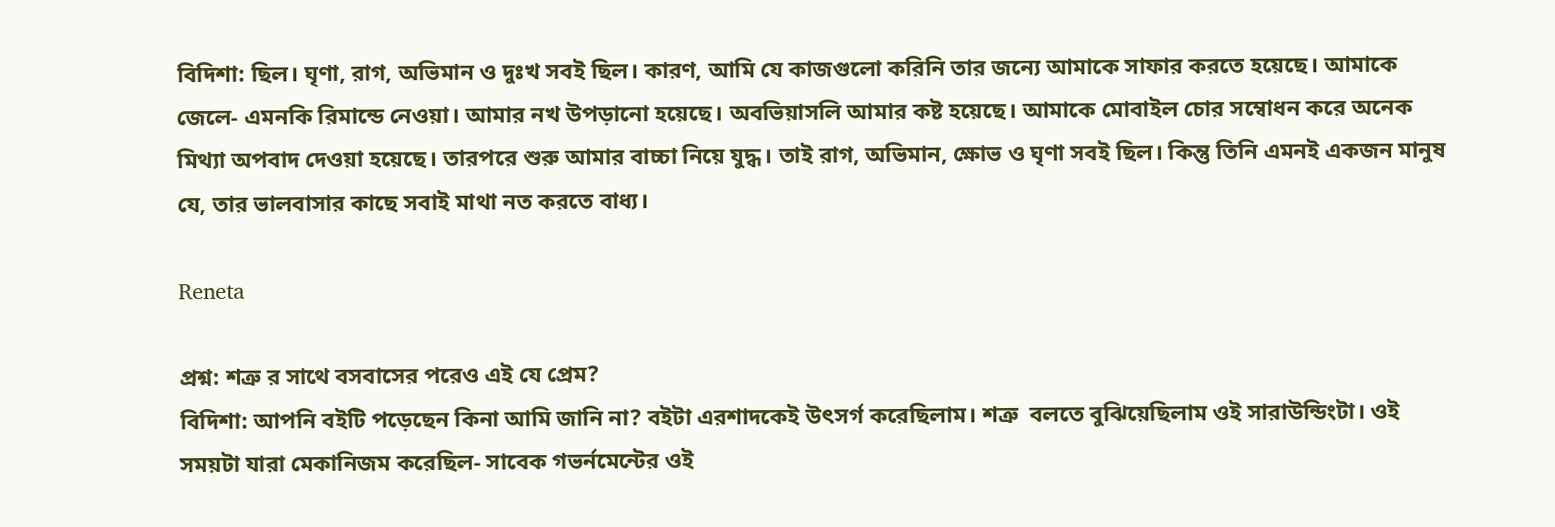বিদিশা: ছিল। ঘৃণা, রাগ, অভিমান ও দুঃখ সবই ছিল। কারণ, আমি যে কাজগুলো করিনি তার জন্যে আমাকে সাফার করতে হয়েছে। আমাকে জেলে- এমনকি রিমান্ডে নেওয়া। আমার নখ উপড়ানো হয়েছে। অবভিয়াসলি আমার কষ্ট হয়েছে। আমাকে মোবাইল চোর সম্বোধন করে অনেক মিথ্যা অপবাদ দেওয়া হয়েছে। তারপরে শুরু আমার বাচ্চা নিয়ে যুদ্ধ। তাই রাগ, অভিমান, ক্ষোভ ও ঘৃণা সবই ছিল। কিন্তু তিনি এমনই একজন মানুষ যে, তার ভালবাসার কাছে সবাই মাথা নত করতে বাধ্য।

Reneta

প্রশ্ন: শত্রু র সাথে বসবাসের পরেও এই যে প্রেম?
বিদিশা: আপনি বইটি পড়েছেন কিনা আমি জানি না? বইটা এরশাদকেই উৎসর্গ করেছিলাম। শত্রু  বলতে বুঝিয়েছিলাম ওই সারাউন্ডিংটা। ওই সময়টা যারা মেকানিজম করেছিল- সাবেক গভর্নমেন্টের ওই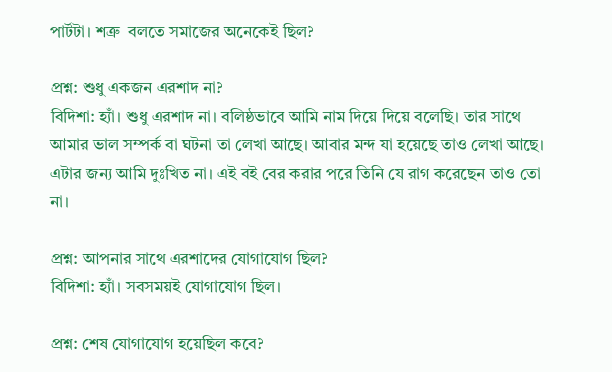পার্টটা। শত্রু  বলতে সমাজের অনেকেই ছিল?

প্রশ্ন: শুধু একজন এরশাদ না?
বিদিশা: হ্যাঁ। শুধু এরশাদ না। বলিষ্ঠভাবে আমি নাম দিয়ে দিয়ে বলেছি। তার সাথে আমার ভাল সম্পর্ক বা ঘটনা তা লেখা আছে। আবার মন্দ যা হয়েছে তাও লেখা আছে। এটার জন্য আমি দুঃখিত না। এই বই বের করার পরে তিনি যে রাগ করেছেন তাও তো না।

প্রশ্ন: আপনার সাথে এরশাদের যোগাযোগ ছিল?
বিদিশা: হ্যাঁ। সবসময়ই যোগাযোগ ছিল।

প্রশ্ন: শেষ যোগাযোগ হয়েছিল কবে?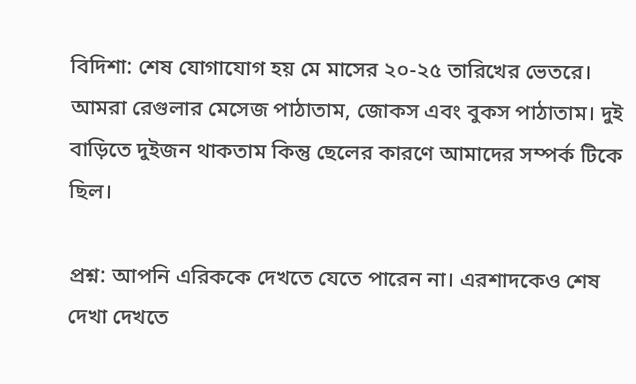বিদিশা: শেষ যোগাযোগ হয় মে মাসের ২০-২৫ তারিখের ভেতরে। আমরা রেগুলার মেসেজ পাঠাতাম, জোকস এবং বুকস পাঠাতাম। দুই বাড়িতে দুইজন থাকতাম কিন্তু ছেলের কারণে আমাদের সম্পর্ক টিকে ছিল।

প্রশ্ন: আপনি এরিককে দেখতে যেতে পারেন না। এরশাদকেও শেষ দেখা দেখতে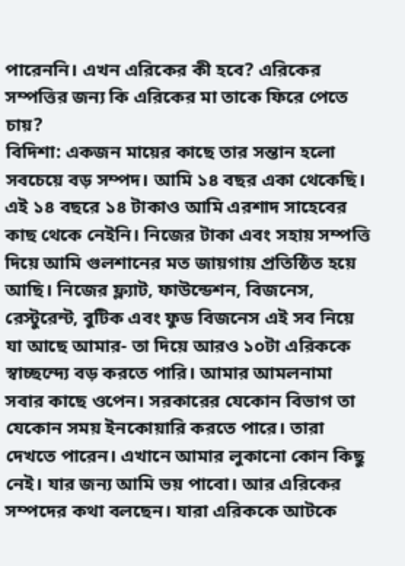পারেননি। এখন এরিকের কী হবে? এরিকের সম্পত্তির জন্য কি এরিকের মা তাকে ফিরে পেতে চায়?
বিদিশা: একজন মায়ের কাছে তার সন্তান হলো সবচেয়ে বড় সম্পদ। আমি ১৪ বছর একা থেকেছি। এই ১৪ বছরে ১৪ টাকাও আমি এরশাদ সাহেবের কাছ থেকে নেইনি। নিজের টাকা এবং সহায় সম্পত্তি দিয়ে আমি গুলশানের মত জায়গায় প্রতিষ্ঠিত হয়ে আছি। নিজের ফ্ল্যাট, ফাউন্ডেশন, বিজনেস, রেস্টুরেন্ট, বুটিক এবং ফুড বিজনেস এই সব নিয়ে যা আছে আমার- তা দিয়ে আরও ১০টা এরিককে স্বাচ্ছন্দ্যে বড় করতে পারি। আমার আমলনামা সবার কাছে ওপেন। সরকারের যেকোন বিভাগ তা যেকোন সময় ইনকোয়ারি করতে পারে। তারা দেখতে পারেন। এখানে আমার লুকানো কোন কিছু নেই। যার জন্য আমি ভয় পাবো। আর এরিকের সম্পদের কথা বলছেন। যারা এরিককে আটকে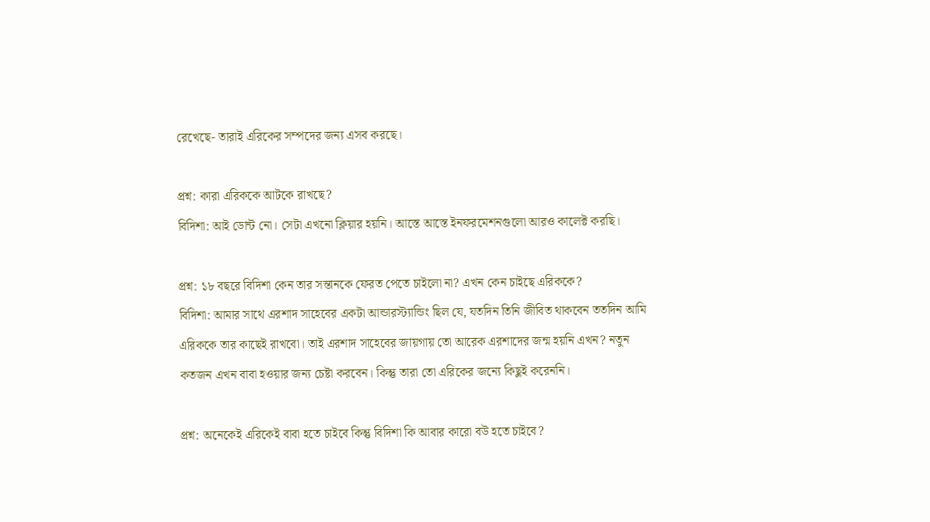রেখেছে- তারাই এরিকের সম্পদের জন্য এসব করছে।

প্রশ্ন: কারা এরিককে আটকে রাখছে?
বিদিশা: আই ডোন্ট নো। সেটা এখনো ক্লিয়ার হয়নি। আস্তে আস্তে ইনফরমেশনগুলো আরও কালেক্ট করছি।

প্রশ্ন: ১৮ বছরে বিদিশা কেন তার সন্তানকে ফেরত পেতে চাইলো না? এখন কেন চাইছে এরিককে?
বিদিশা: আমার সাথে এরশাদ সাহেবের একটা আন্ডারস্ট্যান্ডিং ছিল যে, যতদিন তিনি জীবিত থাকবেন ততদিন আমি এরিককে তার কাছেই রাখবো। তাই এরশাদ সাহেবের জায়গায় তো আরেক এরশাদের জন্ম হয়নি এখন? নতুন কতজন এখন বাবা হওয়ার জন্য চেষ্টা করবেন। কিন্তু তারা তো এরিকের জন্যে কিছুই করেননি।

প্রশ্ন: অনেকেই এরিকেই বাবা হতে চাইবে কিন্তু বিদিশা কি আবার কারো বউ হতে চাইবে?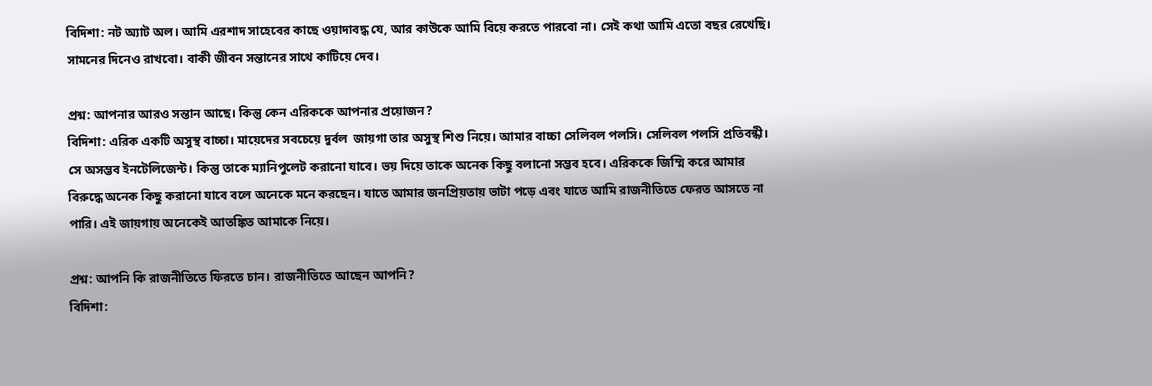বিদিশা: নট অ্যাট অল। আমি এরশাদ সাহেবের কাছে ওয়াদাবদ্ধ যে, আর কাউকে আমি বিয়ে করতে পারবো না। সেই কথা আমি এতো বছর রেখেছি। সামনের দিনেও রাখবো। বাকী জীবন সন্তানের সাথে কাটিয়ে দেব।

প্রশ্ন: আপনার আরও সন্তান আছে। কিন্তু কেন এরিককে আপনার প্রয়োজন?
বিদিশা: এরিক একটি অসুস্থ বাচ্চা। মায়েদের সবচেয়ে দুর্বল  জায়গা তার অসুস্থ শিশু নিয়ে। আমার বাচ্চা সেলিবল পলসি। সেলিবল পলসি প্রতিবন্ধী। সে অসম্ভব ইনটেলিজেন্ট। কিন্তু তাকে ম্যানিপুলেট করানো যাবে। ভয় দিয়ে তাকে অনেক কিছু বলানো সম্ভব হবে। এরিককে জিম্মি করে আমার বিরুদ্ধে অনেক কিছু করানো যাবে বলে অনেকে মনে করছেন। যাতে আমার জনপ্রিয়তায় ভাটা পড়ে এবং যাতে আমি রাজনীতিতে ফেরত আসতে না পারি। এই জায়গায় অনেকেই আতঙ্কিত আমাকে নিয়ে।

প্রশ্ন: আপনি কি রাজনীতিতে ফিরতে চান। রাজনীতিতে আছেন আপনি?
বিদিশা: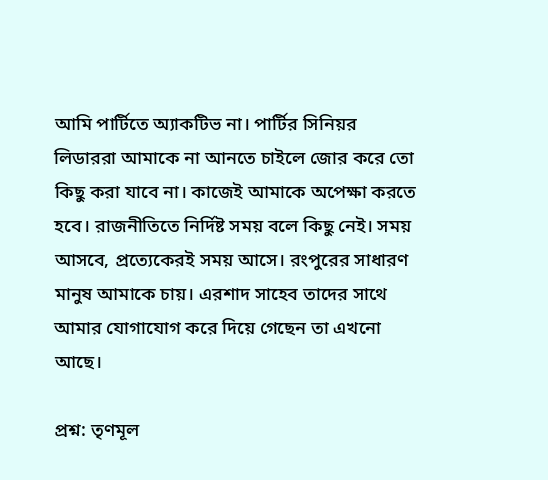আমি পার্টিতে অ্যাকটিভ না। পার্টির সিনিয়র লিডাররা আমাকে না আনতে চাইলে জোর করে তো কিছু করা যাবে না। কাজেই আমাকে অপেক্ষা করতে হবে। রাজনীতিতে নির্দিষ্ট সময় বলে কিছু নেই। সময় আসবে, প্রত্যেকেরই সময় আসে। রংপুরের সাধারণ মানুষ আমাকে চায়। এরশাদ সাহেব তাদের সাথে আমার যোগাযোগ করে দিয়ে গেছেন তা এখনো আছে।

প্রশ্ন: তৃণমূল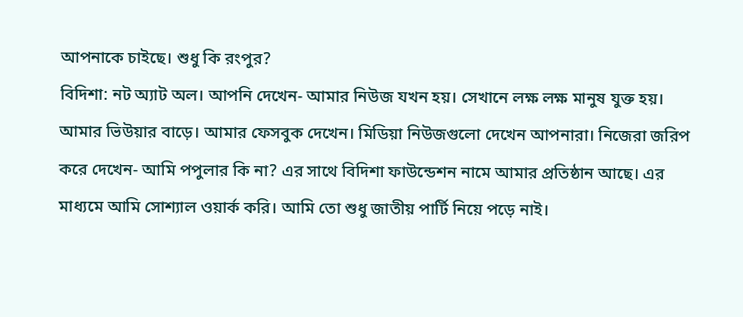আপনাকে চাইছে। শুধু কি রংপুর?
বিদিশা: নট অ্যাট অল। আপনি দেখেন- আমার নিউজ যখন হয়। সেখানে লক্ষ লক্ষ মানুষ যুক্ত হয়। আমার ভিউয়ার বাড়ে। আমার ফেসবুক দেখেন। মিডিয়া নিউজগুলো দেখেন আপনারা। নিজেরা জরিপ করে দেখেন- আমি পপুলার কি না? এর সাথে বিদিশা ফাউন্ডেশন নামে আমার প্রতিষ্ঠান আছে। এর মাধ্যমে আমি সোশ্যাল ওয়ার্ক করি। আমি তো শুধু জাতীয় পার্টি নিয়ে পড়ে নাই।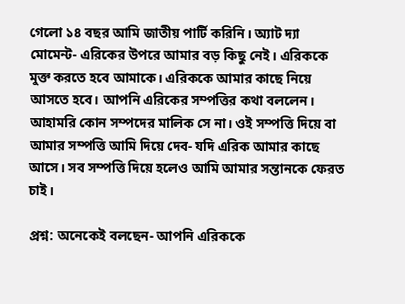গেলো ১৪ বছর আমি জাতীয় পার্টি করিনি। অ্যাট দ্যা মোমেন্ট- এরিকের উপরে আমার বড় কিছু নেই। এরিককে মুক্ত করতে হবে আমাকে। এরিককে আমার কাছে নিয়ে আসতে হবে। আপনি এরিকের সম্পত্তির কথা বললেন। আহামরি কোন সম্পদের মালিক সে না। ওই সম্পত্তি দিয়ে বা আমার সম্পত্তি আমি দিয়ে দেব- যদি এরিক আমার কাছে আসে। সব সম্পত্তি দিয়ে হলেও আমি আমার সন্তানকে ফেরত চাই।

প্রশ্ন: অনেকেই বলছেন- আপনি এরিককে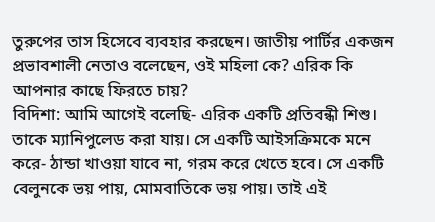তুরুপের তাস হিসেবে ব্যবহার করছেন। জাতীয় পার্টির একজন প্রভাবশালী নেতাও বলেছেন, ওই মহিলা কে? এরিক কি আপনার কাছে ফিরতে চায়?
বিদিশা: আমি আগেই বলেছি- এরিক একটি প্রতিবন্ধী শিশু। তাকে ম্যানিপুলেড করা যায়। সে একটি আইসক্রিমকে মনে করে- ঠান্ডা খাওয়া যাবে না, গরম করে খেতে হবে। সে একটি বেলুনকে ভয় পায়, মোমবাতিকে ভয় পায়। তাই এই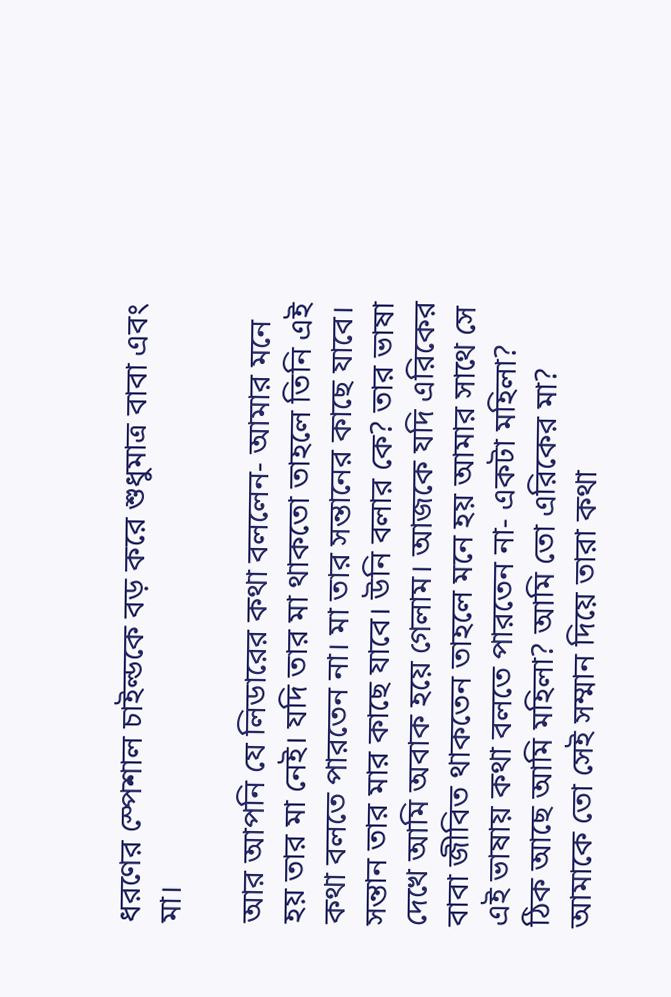ধরণের স্পেশাল চাইল্ডকে বড় করে শুধুমাত্র বাবা এবং মা।

আর আপনি যে লিডারের কথা বললেন- আমার মনে হয় তার মা নেই। যদি তার মা থাকতো তাহলে তিনি এই কথা বলতে পারতেন না। মা তার সন্তানের কাছে যাবে। সন্তান তার মার কাছে যাবে। উনি বলার কে? তার ভাষা দেখে আমি অবাক হয়ে গেলাম। আজকে যদি এরিকের বাবা জীবিত থাকতেন তাহলে মনে হয় আমার সাথে সে এই ভাষায় কথা বলতে পারতেন না- একটা মহিলা? ঠিক আছে আমি মহিলা? আমি তো এরিকের মা? আমাকে তো সেই সম্মান দিয়ে তারা কথা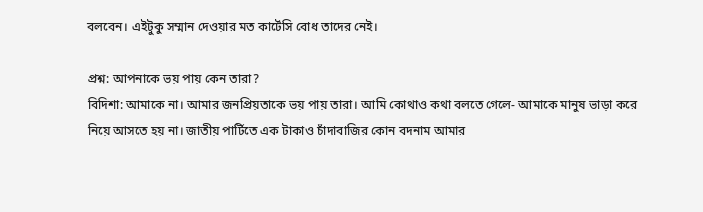বলবেন। এইটুকু সম্মান দেওয়ার মত কার্টেসি বোধ তাদের নেই।

প্রশ্ন: আপনাকে ভয় পায় কেন তারা?
বিদিশা: আমাকে না। আমার জনপ্রিয়তাকে ভয় পায় তারা। আমি কোথাও কথা বলতে গেলে- আমাকে মানুষ ভাড়া করে নিয়ে আসতে হয় না। জাতীয় পার্টিতে এক টাকাও চাঁদাবাজির কোন বদনাম আমার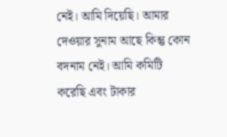নেই। আমি দিয়েছি। আমার দেওয়ার সুনাম আছে কিন্তু কোন বদনাম নেই। আমি কমিটি করেছি এবং টাকার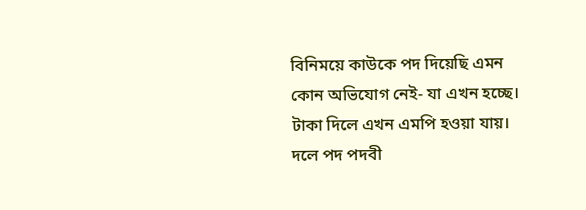বিনিময়ে কাউকে পদ দিয়েছি এমন কোন অভিযোগ নেই- যা এখন হচ্ছে। টাকা দিলে এখন এমপি হওয়া যায়। দলে পদ পদবী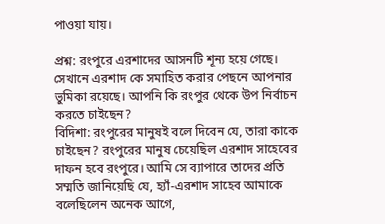পাওয়া যায়।

প্রশ্ন: রংপুরে এরশাদের আসনটি শূন্য হয়ে গেছে। সেখানে এরশাদ কে সমাহিত করার পেছনে আপনার ভুমিকা রয়েছে। আপনি কি রংপুর থেকে উপ নির্বাচন করতে চাইছেন?
বিদিশা: রংপুরের মানুষই বলে দিবেন যে, তারা কাকে চাইছেন? রংপুরের মানুষ চেয়েছিল এরশাদ সাহেবের দাফন হবে রংপুরে। আমি সে ব্যাপারে তাদের প্রতি সম্মতি জানিয়েছি যে, হ্যাঁ-এরশাদ সাহেব আমাকে বলেছিলেন অনেক আগে,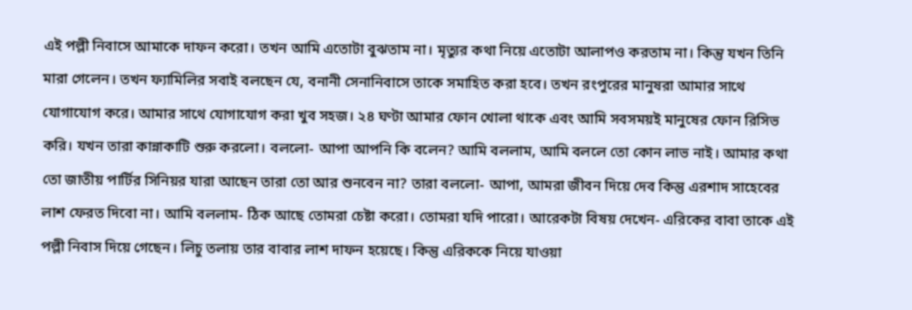এই পল্লী নিবাসে আমাকে দাফন করো। তখন আমি এতোটা বুঝতাম না। মৃত্যুর কথা নিয়ে এতোটা আলাপও করতাম না। কিন্তু যখন তিনি মারা গেলেন। তখন ফ্যামিলির সবাই বলছেন যে, বনানী সেনানিবাসে তাকে সমাহিত করা হবে। তখন রংপুরের মানুষরা আমার সাথে যোগাযোগ করে। আমার সাথে যোগাযোগ করা খুব সহজ। ২৪ ঘণ্টা আমার ফোন খোলা থাকে এবং আমি সবসময়ই মানুষের ফোন রিসিভ করি। যখন তারা কান্নাকাটি শুরু করলো। বললো- আপা আপনি কি বলেন? আমি বললাম, আমি বললে তো কোন লাভ নাই। আমার কথা তো জাতীয় পার্টির সিনিয়র যারা আছেন তারা তো আর শুনবেন না? তারা বললো- আপা, আমরা জীবন দিয়ে দেব কিন্তু এরশাদ সাহেবের লাশ ফেরত দিবো না। আমি বললাম- ঠিক আছে তোমরা চেষ্টা করো। তোমরা যদি পারো। আরেকটা বিষয় দেখেন- এরিকের বাবা তাকে এই পল্লী নিবাস দিয়ে গেছেন। লিচু তলায় তার বাবার লাশ দাফন হয়েছে। কিন্তু এরিককে নিয়ে যাওয়া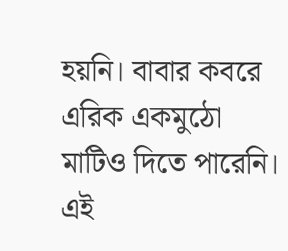হয়নি। বাবার কবরে এরিক একমুঠো মাটিও দিতে পারেনি। এই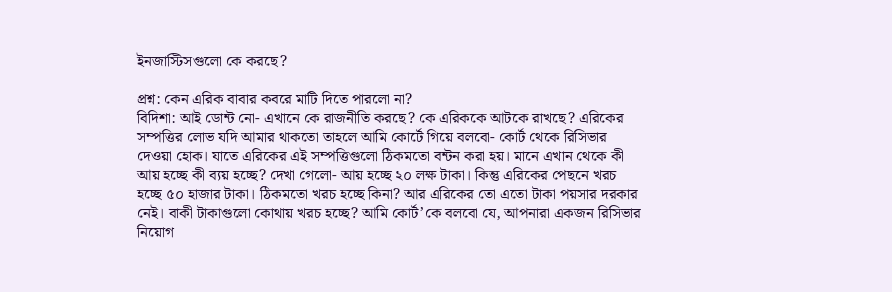ইনজাস্টিসগুলো কে করছে?

প্রশ্ন: কেন এরিক বাবার কবরে মাটি দিতে পারলো না?
বিদিশা: আই ডোন্ট নো- এখানে কে রাজনীতি করছে? কে এরিককে আটকে রাখছে? এরিকের সম্পত্তির লোভ যদি আমার থাকতো তাহলে আমি কোর্টে গিয়ে বলবো- কোর্ট থেকে রিসিভার দেওয়া হোক। যাতে এরিকের এই সম্পত্তিগুলো ঠিকমতো বন্টন করা হয়। মানে এখান থেকে কী আয় হচ্ছে কী ব্যয় হচ্ছে? দেখা গেলো- আয় হচ্ছে ২০ লক্ষ টাকা। কিন্তু এরিকের পেছনে খরচ হচ্ছে ৫০ হাজার টাকা। ঠিকমতো খরচ হচ্ছে কিনা? আর এরিকের তো এতো টাকা পয়সার দরকার নেই। বাকী টাকাগুলো কোথায় খরচ হচ্ছে? আমি কোর্ট’কে বলবো যে, আপনারা একজন রিসিভার নিয়োগ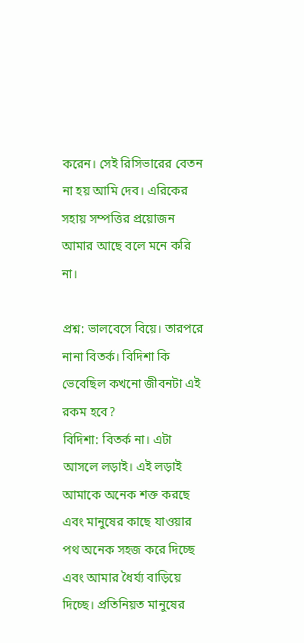করেন। সেই রিসিভারের বেতন না হয় আমি দেব। এরিকের সহায় সম্পত্তির প্রয়োজন আমার আছে বলে মনে করি না।

প্রশ্ন: ভালবেসে বিয়ে। তারপরে নানা বিতর্ক। বিদিশা কি ভেবেছিল কখনো জীবনটা এই রকম হবে?
বিদিশা: বিতর্ক না। এটা আসলে লড়াই। এই লড়াই আমাকে অনেক শক্ত করছে এবং মানুষের কাছে যাওয়ার পথ অনেক সহজ করে দিচ্ছে এবং আমার ধৈর্য্য বাড়িয়ে দিচ্ছে। প্রতিনিয়ত মানুষের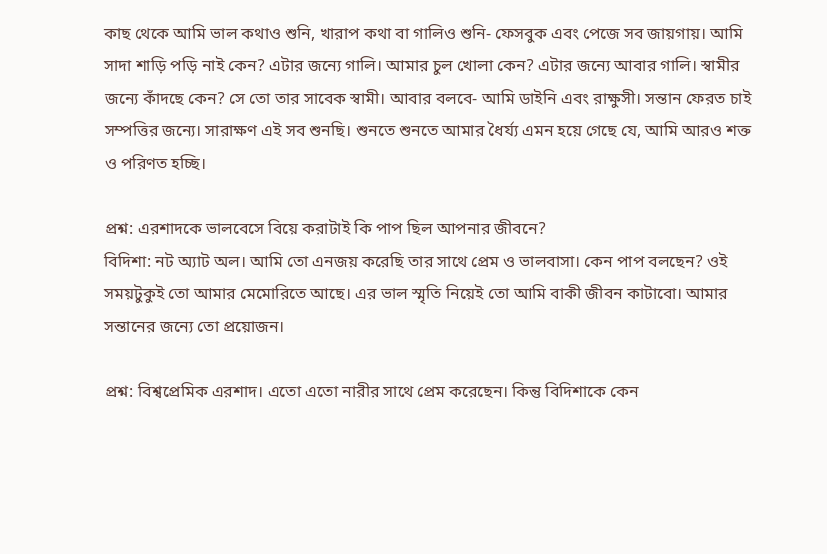কাছ থেকে আমি ভাল কথাও শুনি, খারাপ কথা বা গালিও শুনি- ফেসবুক এবং পেজে সব জায়গায়। আমি সাদা শাড়ি পড়ি নাই কেন? এটার জন্যে গালি। আমার চুল খোলা কেন? এটার জন্যে আবার গালি। স্বামীর জন্যে কাঁদছে কেন? সে তো তার সাবেক স্বামী। আবার বলবে- আমি ডাইনি এবং রাক্ষুসী। সন্তান ফেরত চাই সম্পত্তির জন্যে। সারাক্ষণ এই সব শুনছি। শুনতে শুনতে আমার ধৈর্য্য এমন হয়ে গেছে যে, আমি আরও শক্ত ও পরিণত হচ্ছি।

প্রশ্ন: এরশাদকে ভালবেসে বিয়ে করাটাই কি পাপ ছিল আপনার জীবনে?
বিদিশা: নট অ্যাট অল। আমি তো এনজয় করেছি তার সাথে প্রেম ও ভালবাসা। কেন পাপ বলছেন? ওই সময়টুকুই তো আমার মেমোরিতে আছে। এর ভাল স্মৃতি নিয়েই তো আমি বাকী জীবন কাটাবো। আমার সন্তানের জন্যে তো প্রয়োজন।

প্রশ্ন: বিশ্বপ্রেমিক এরশাদ। এতো এতো নারীর সাথে প্রেম করেছেন। কিন্তু বিদিশাকে কেন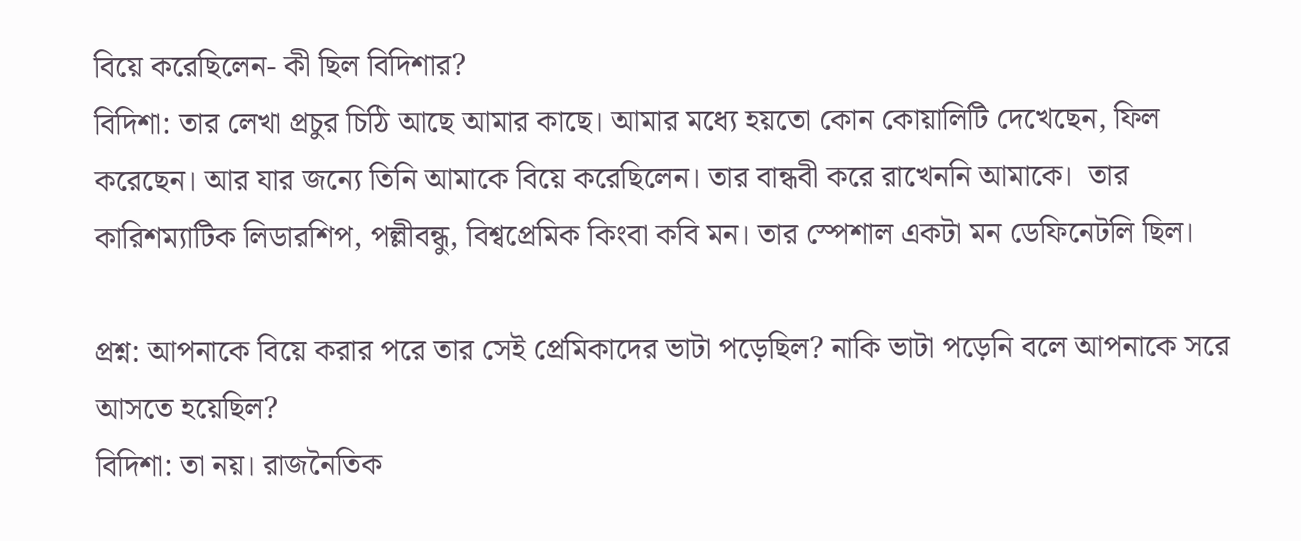বিয়ে করেছিলেন- কী ছিল বিদিশার?
বিদিশা: তার লেখা প্রচুর চিঠি আছে আমার কাছে। আমার মধ্যে হয়তো কোন কোয়ালিটি দেখেছেন, ফিল করেছেন। আর যার জন্যে তিনি আমাকে বিয়ে করেছিলেন। তার বান্ধবী করে রাখেননি আমাকে।  তার কারিশম্যাটিক লিডারশিপ, পল্লীবন্ধু, বিশ্বপ্রেমিক কিংবা কবি মন। তার স্পেশাল একটা মন ডেফিনেটলি ছিল।

প্রশ্ন: আপনাকে বিয়ে করার পরে তার সেই প্রেমিকাদের ভাটা পড়েছিল? নাকি ভাটা পড়েনি বলে আপনাকে সরে আসতে হয়েছিল?
বিদিশা: তা নয়। রাজনৈতিক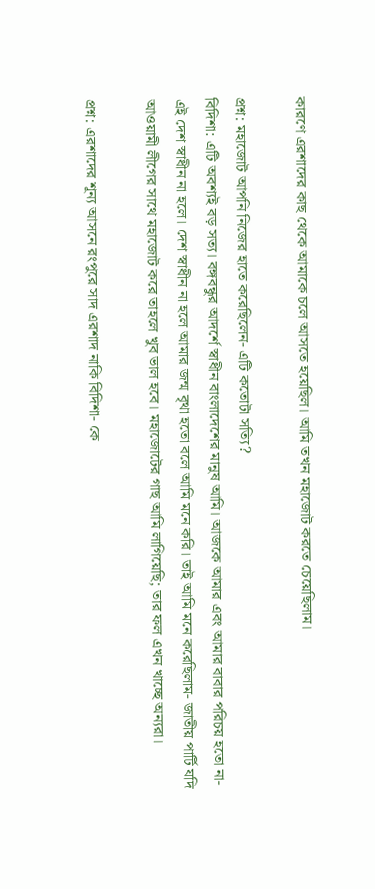কারণে এরশাদের কাছ থেকে আমাকে চলে আসতে হয়েছিল। আমি তখন মহাজোট করতে চেয়েছিলাম।

প্রশ্ন: মহাজোট আপনি নিজের হাতে করেছিলেন- এটি কতোটা সত্যি?
বিদিশা: এটি অবশ্যই বড় সত্য। বঙ্গবন্ধুর আদর্শে স্বাধীন বাংলাদেশের মানুষ আমি। আজকে আমার এবং আমার বাবার পরিচয় হতো না- এই দেশ স্বাধীন না হলে। দেশ স্বাধীন না হলে আমার জন্ম বৃথা হতো বলে আমি মনে করি। তাই আমি মনে করেছিলাম- জাতীয় পার্টি যদি আওয়ামী লীগের সাথে মহাজোট করে তাহলে খুব ভাল হবে। মহাজোটের গাছ আমি লাগিয়েছি; তার ফল এখন খাচ্ছে অন্যরা।

প্রশ্ন: এরশাদের শূন্য আসনে রংপুরে সাদ এরশাদ নাকি বিদিশা- কে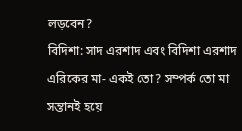লড়বেন?
বিদিশা: সাদ এরশাদ এবং বিদিশা এরশাদ এরিকের মা- একই তো? সম্পর্ক তো মা সন্তানই হয়ে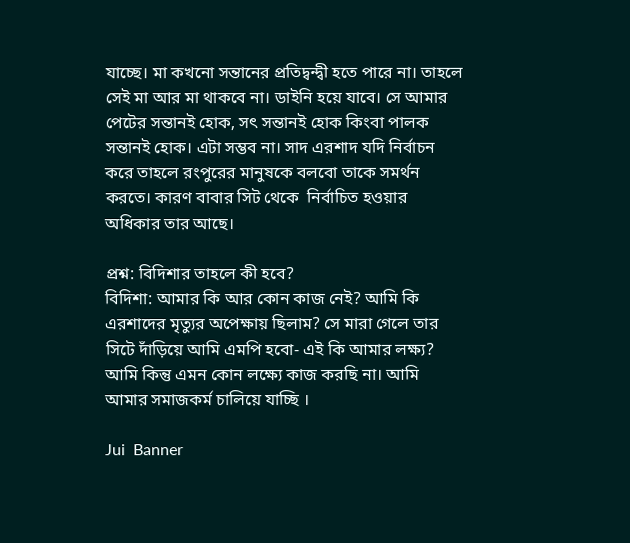যাচ্ছে। মা কখনো সন্তানের প্রতিদ্বন্দ্বী হতে পারে না। তাহলে সেই মা আর মা থাকবে না। ডাইনি হয়ে যাবে। সে আমার পেটের সন্তানই হোক, সৎ সন্তানই হোক কিংবা পালক সন্তানই হোক। এটা সম্ভব না। সাদ এরশাদ যদি নির্বাচন করে তাহলে রংপুরের মানুষকে বলবো তাকে সমর্থন করতে। কারণ বাবার সিট থেকে  নির্বাচিত হওয়ার অধিকার তার আছে।

প্রশ্ন: বিদিশার তাহলে কী হবে?
বিদিশা: আমার কি আর কোন কাজ নেই? আমি কি এরশাদের মৃত্যুর অপেক্ষায় ছিলাম? সে মারা গেলে তার সিটে দাঁড়িয়ে আমি এমপি হবো- এই কি আমার লক্ষ্য? আমি কিন্তু এমন কোন লক্ষ্যে কাজ করছি না। আমি আমার সমাজকর্ম চালিয়ে যাচ্ছি ।

Jui  Banner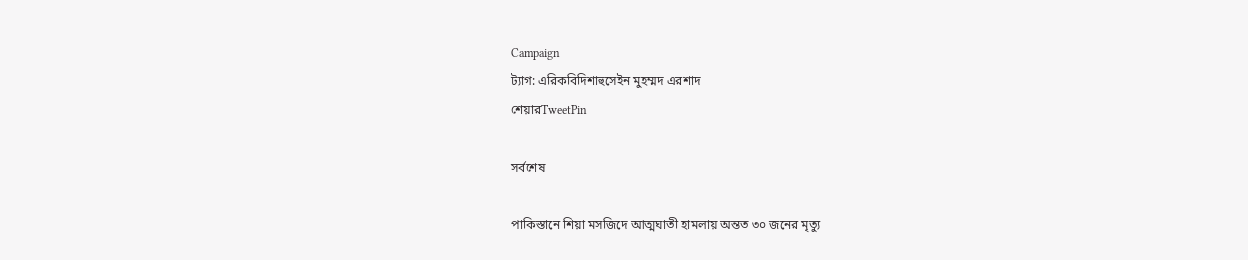Campaign
ট্যাগ: এরিকবিদিশাহুসেইন মুহম্মদ এরশাদ
শেয়ারTweetPin

সর্বশেষ

পাকিস্তানে শিয়া মসজিদে আত্মঘাতী হামলায় অন্তত ৩০ জনের মৃত্যু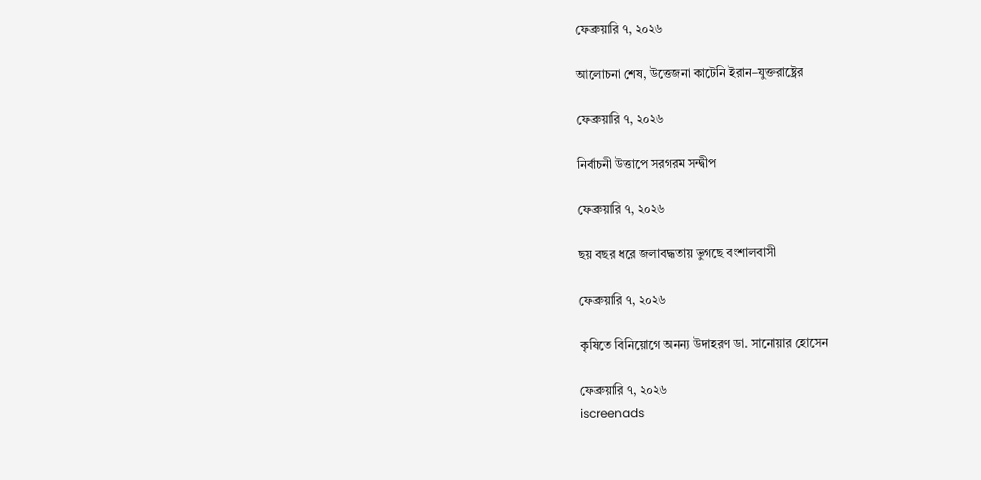ফেব্রুয়ারি ৭, ২০২৬

আলোচনা শেষ, উত্তেজনা কাটেনি ইরান–যুক্তরাষ্ট্রের

ফেব্রুয়ারি ৭, ২০২৬

নির্বাচনী উত্তাপে সরগরম সন্দ্বীপ

ফেব্রুয়ারি ৭, ২০২৬

ছয় বছর ধরে জলাবদ্ধতায় ভুগছে বংশালবাসী

ফেব্রুয়ারি ৭, ২০২৬

কৃষিতে বিনিয়োগে অনন্য উদাহরণ ডা. সানোয়ার হোসেন

ফেব্রুয়ারি ৭, ২০২৬
iscreenads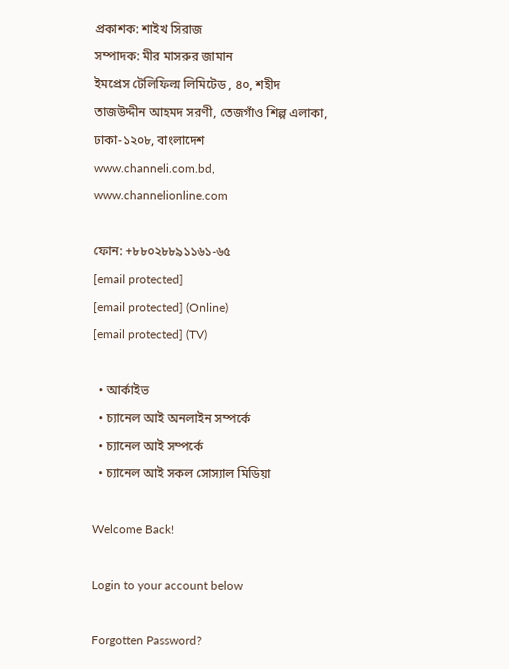প্রকাশক: শাইখ সিরাজ
সম্পাদক: মীর মাসরুর জামান
ইমপ্রেস টেলিফিল্ম লিমিটেড , ৪০, শহীদ তাজউদ্দীন আহমদ সরণী, তেজগাঁও শিল্প এলাকা, ঢাকা-১২০৮, বাংলাদেশ
www.channeli.com.bd,
www.channelionline.com

ফোন: +৮৮০২৮৮৯১১৬১-৬৫
[email protected]
[email protected] (Online)
[email protected] (TV)

  • আর্কাইভ
  • চ্যানেল আই অনলাইন সম্পর্কে
  • চ্যানেল আই সম্পর্কে
  • চ্যানেল আই সকল সোস্যাল মিডিয়া

Welcome Back!

Login to your account below

Forgotten Password?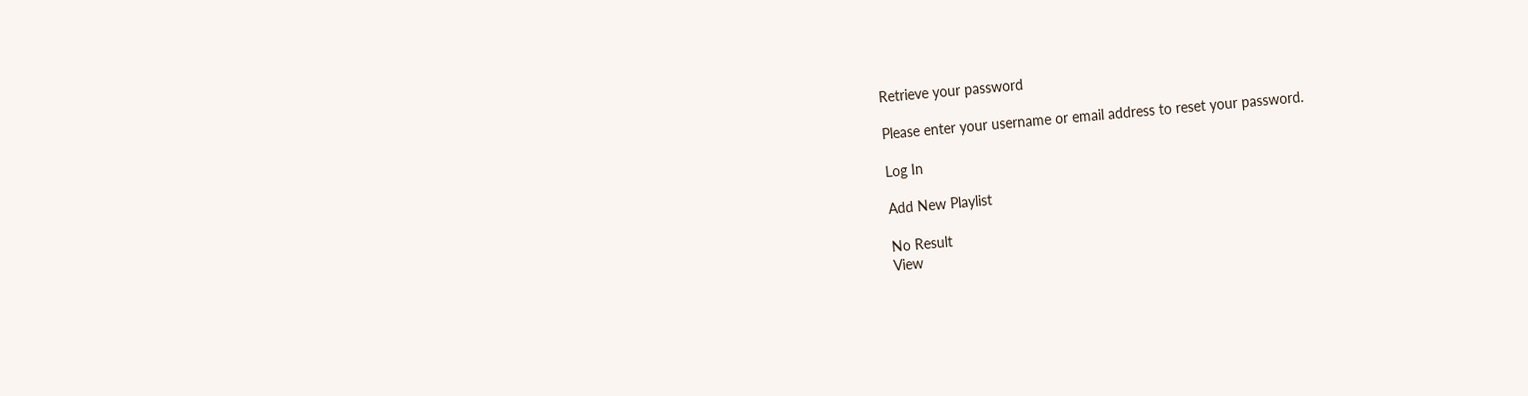Retrieve your password

Please enter your username or email address to reset your password.

Log In

Add New Playlist

No Result
View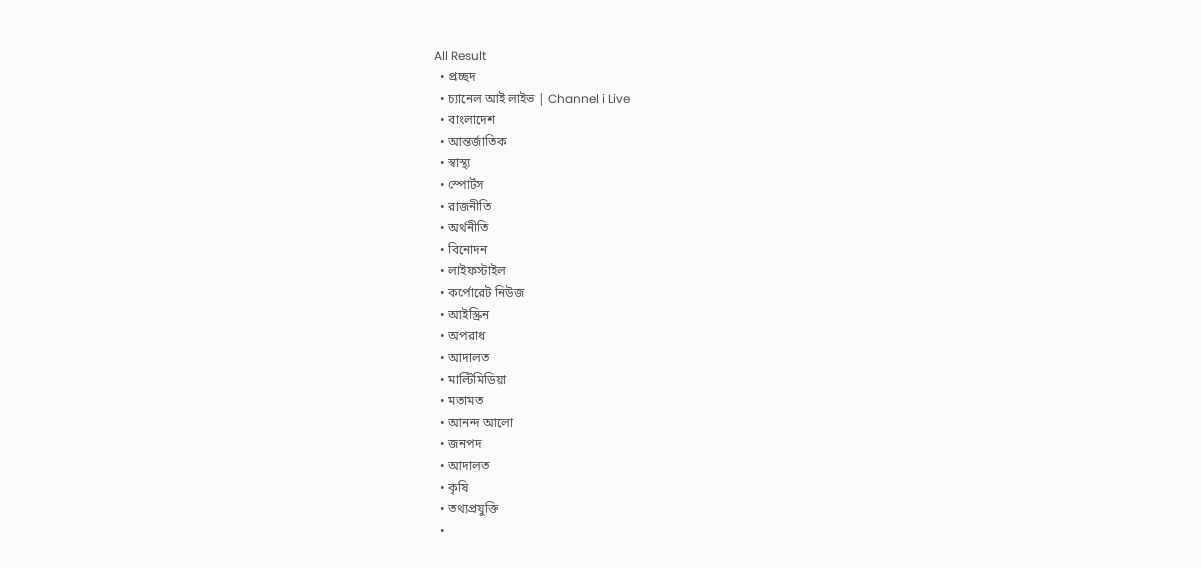All Result
  • প্রচ্ছদ
  • চ্যানেল আই লাইভ | Channel i Live
  • বাংলাদেশ
  • আন্তর্জাতিক
  • স্বাস্থ্য
  • স্পোর্টস
  • রাজনীতি
  • অর্থনীতি
  • বিনোদন
  • লাইফস্টাইল
  • কর্পোরেট নিউজ
  • আইস্ক্রিন
  • অপরাধ
  • আদালত
  • মাল্টিমিডিয়া
  • মতামত
  • আনন্দ আলো
  • জনপদ
  • আদালত
  • কৃষি
  • তথ্যপ্রযুক্তি
  •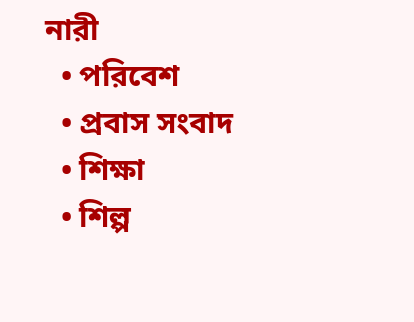নারী
  • পরিবেশ
  • প্রবাস সংবাদ
  • শিক্ষা
  • শিল্প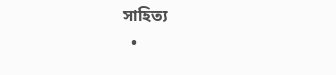সাহিত্য
  •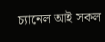চ্যানেল আই সকল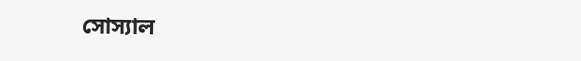সোস্যাল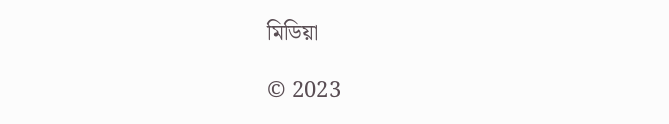মিডিয়া

© 2023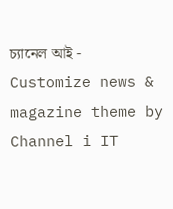চ্যানেল আই - Customize news & magazine theme by Channel i IT